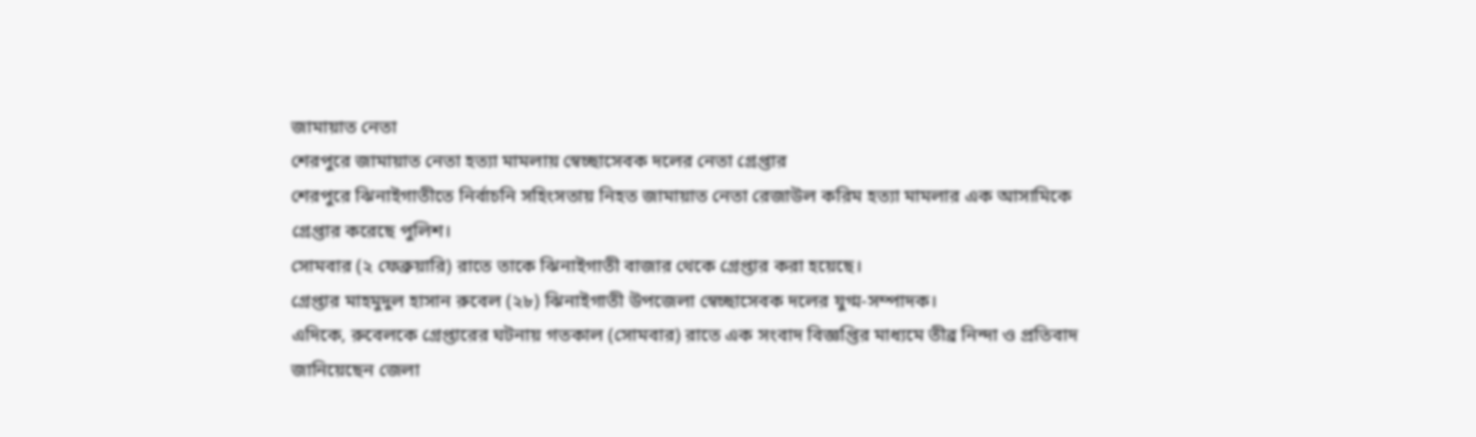জামায়াত নেতা
শেরপুরে জামায়াত নেতা হত্যা মামলায় স্বেচ্ছাসেবক দলের নেতা গ্রেপ্তার
শেরপুরে ঝিনাইগাতীতে নির্বাচনি সহিংসতায় নিহত জামায়াত নেতা রেজাউল করিম হত্যা মামলার এক আসামিকে গ্রেপ্তার করেছে পুলিশ।
সোমবার (২ ফেব্রুয়ারি) রাতে তাকে ঝিনাইগাতী বাজার থেকে গ্রেপ্তার করা হয়েছে।
গ্রেপ্তার মাহমুদুল হাসান রুবেল (২৮) ঝিনাইগাতী উপজেলা স্বেচ্ছাসেবক দলের যুগ্ম-সম্পাদক।
এদিকে, রুবেলকে গ্রেপ্তারের ঘটনায় গতকাল (সোমবার) রাতে এক সংবাদ বিজ্ঞপ্তির মাধ্যমে তীব্র নিন্দা ও প্রতিবাদ জানিয়েছেন জেলা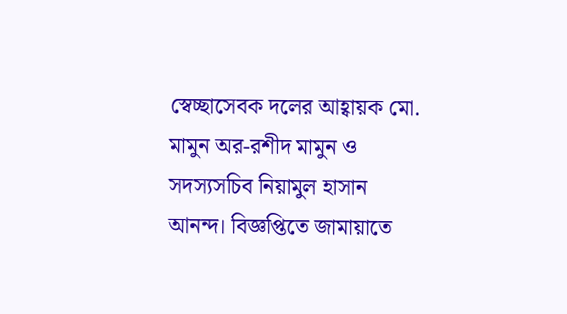স্বেচ্ছাসেবক দলের আহ্বায়ক মো. মামুন অর-রশীদ মামুন ও সদস্যসচিব নিয়ামুল হাসান আনন্দ। বিজ্ঞপ্তিতে জামায়াতে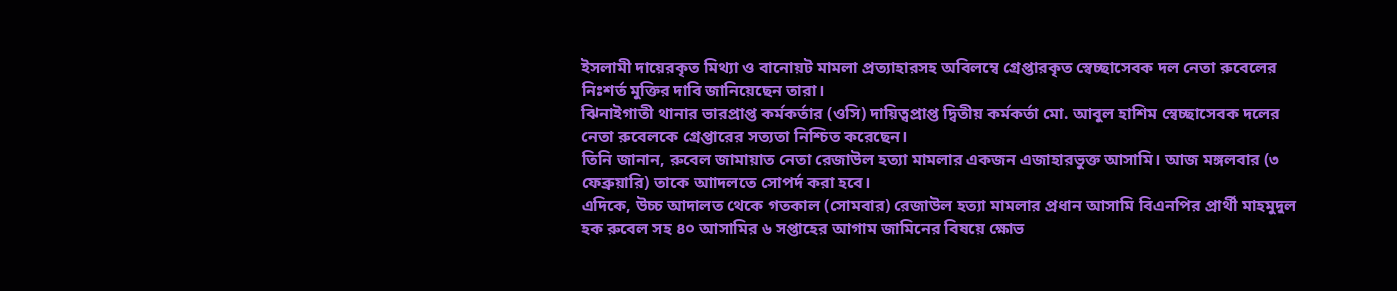ইসলামী দায়েরকৃত মিথ্যা ও বানোয়ট মামলা প্রত্যাহারসহ অবিলম্বে গ্রেপ্তারকৃত স্বেচ্ছাসেবক দল নেতা রুবেলের নিঃশর্ত মুক্তির দাবি জানিয়েছেন তারা।
ঝিনাইগাতী থানার ভারপ্রাপ্ত কর্মকর্তার (ওসি) দায়িত্বপ্রাপ্ত দ্বিতীয় কর্মকর্তা মো. আবুল হাশিম স্বেচ্ছাসেবক দলের নেতা রুবেলকে গ্রেপ্তারের সত্যতা নিশ্চিত করেছেন।
তিনি জানান, রুবেল জামায়াত নেতা রেজাউল হত্যা মামলার একজন এজাহারভুক্ত আসামি। আজ মঙ্গলবার (৩ ফেব্রুয়ারি) তাকে আাদলতে সোপর্দ করা হবে।
এদিকে, উচ্চ আদালত থেকে গতকাল (সোমবার) রেজাউল হত্যা মামলার প্রধান আসামি বিএনপির প্রার্থী মাহমুদুল হক রুবেল সহ ৪০ আসামির ৬ সপ্তাহের আগাম জামিনের বিষয়ে ক্ষোভ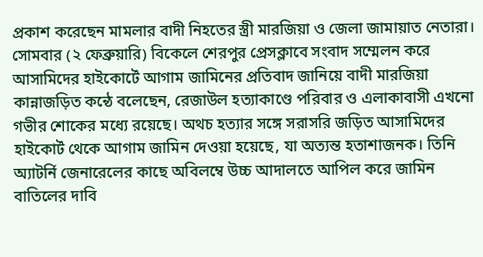প্রকাশ করেছেন মামলার বাদী নিহতের স্ত্রী মারজিয়া ও জেলা জামায়াত নেতারা।
সোমবার (২ ফেব্রুয়ারি) বিকেলে শেরপুর প্রেসক্লাবে সংবাদ সম্মেলন করে আসামিদের হাইকোর্টে আগাম জামিনের প্রতিবাদ জানিয়ে বাদী মারজিয়া কান্নাজড়িত কন্ঠে বলেছেন, রেজাউল হত্যাকাণ্ডে পরিবার ও এলাকাবাসী এখনো গভীর শোকের মধ্যে রয়েছে। অথচ হত্যার সঙ্গে সরাসরি জড়িত আসামিদের হাইকোর্ট থেকে আগাম জামিন দেওয়া হয়েছে, যা অত্যন্ত হতাশাজনক। তিনি অ্যাটর্নি জেনারেলের কাছে অবিলম্বে উচ্চ আদালতে আপিল করে জামিন বাতিলের দাবি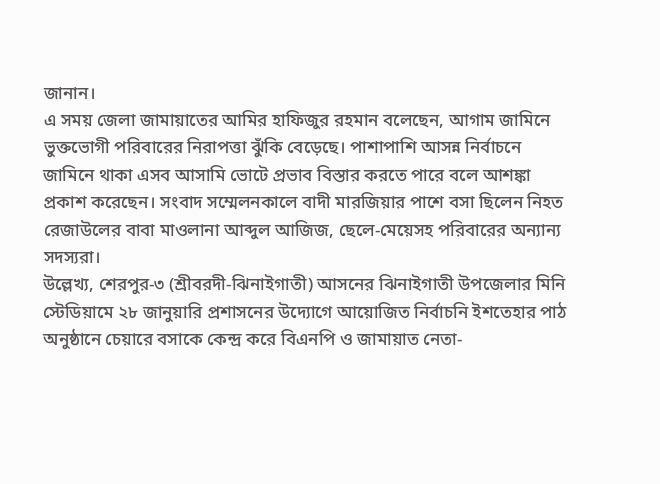জানান।
এ সময় জেলা জামায়াতের আমির হাফিজুর রহমান বলেছেন, আগাম জামিনে ভুক্তভোগী পরিবারের নিরাপত্তা ঝুঁকি বেড়েছে। পাশাপাশি আসন্ন নির্বাচনে জামিনে থাকা এসব আসামি ভোটে প্রভাব বিস্তার করতে পারে বলে আশঙ্কা প্রকাশ করেছেন। সংবাদ সম্মেলনকালে বাদী মারজিয়ার পাশে বসা ছিলেন নিহত রেজাউলের বাবা মাওলানা আব্দুল আজিজ, ছেলে-মেয়েসহ পরিবারের অন্যান্য সদস্যরা।
উল্লেখ্য, শেরপুর-৩ (শ্রীবরদী-ঝিনাইগাতী) আসনের ঝিনাইগাতী উপজেলার মিনি স্টেডিয়ামে ২৮ জানুয়ারি প্রশাসনের উদ্যোগে আয়োজিত নির্বাচনি ইশতেহার পাঠ অনুষ্ঠানে চেয়ারে বসাকে কেন্দ্র করে বিএনপি ও জামায়াত নেতা-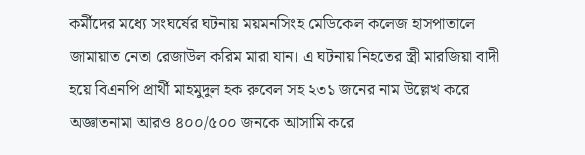কর্মীদের মধ্যে সংঘর্ষের ঘটনায় ময়মনসিংহ মেডিকেল কলেজ হাসপাতালে জামায়াত নেতা রেজাউল করিম মারা যান। এ ঘটনায় নিহতের স্ত্রী মারজিয়া বাদী হয়ে বিএনপি প্রার্থী মাহমুদুল হক রুবেল সহ ২৩১ জনের নাম উল্লেখ করে অজ্ঞাতনামা আরও ৪০০/৫০০ জনকে আসামি করে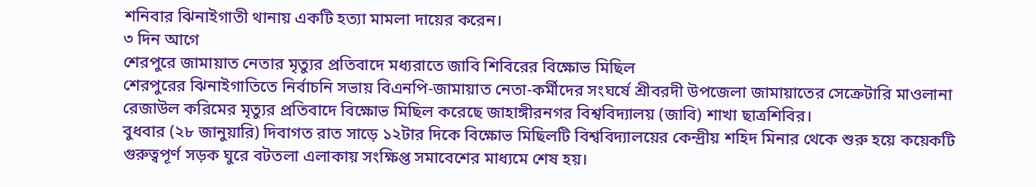শনিবার ঝিনাইগাতী থানায় একটি হত্যা মামলা দায়ের করেন।
৩ দিন আগে
শেরপুরে জামায়াত নেতার মৃত্যুর প্রতিবাদে মধ্যরাতে জাবি শিবিরের বিক্ষোভ মিছিল
শেরপুরের ঝিনাইগাতিতে নির্বাচনি সভায় বিএনপি-জামায়াত নেতা-কর্মীদের সংঘর্ষে শ্রীবরদী উপজেলা জামায়াতের সেক্রেটারি মাওলানা রেজাউল করিমের মৃত্যুর প্রতিবাদে বিক্ষোভ মিছিল করেছে জাহাঙ্গীরনগর বিশ্ববিদ্যালয় (জাবি) শাখা ছাত্রশিবির।
বুধবার (২৮ জানুয়ারি) দিবাগত রাত সাড়ে ১২টার দিকে বিক্ষোভ মিছিলটি বিশ্ববিদ্যালয়ের কেন্দ্রীয় শহিদ মিনার থেকে শুরু হয়ে কয়েকটি গুরুত্বপূর্ণ সড়ক ঘুরে বটতলা এলাকায় সংক্ষিপ্ত সমাবেশের মাধ্যমে শেষ হয়।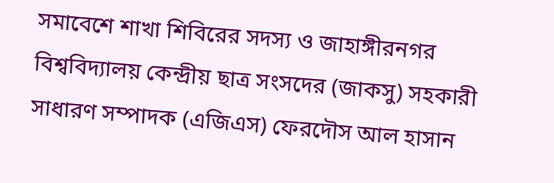সমাবেশে শাখা শিবিরের সদস্য ও জাহাঙ্গীরনগর বিশ্ববিদ্যালয় কেন্দ্রীয় ছাত্র সংসদের (জাকসু) সহকারী সাধারণ সম্পাদক (এজিএস) ফেরদৌস আল হাসান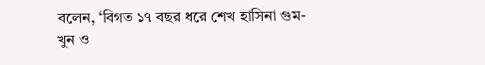বলেন, ‘বিগত ১৭ বছর ধরে শেখ হাসিনা গুম-খুন ও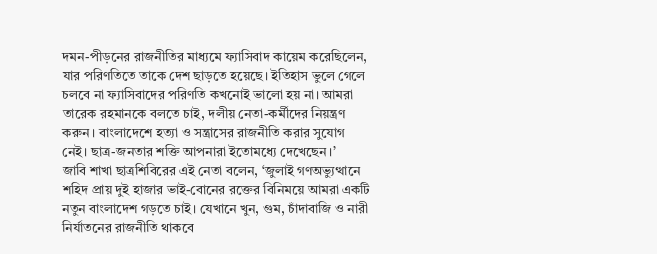দমন-পীড়নের রাজনীতির মাধ্যমে ফ্যাসিবাদ কায়েম করেছিলেন, যার পরিণতিতে তাকে দেশ ছাড়তে হয়েছে। ইতিহাস ভুলে গেলে চলবে না ফ্যাসিবাদের পরিণতি কখনোই ভালো হয় না। আমরা তারেক রহমানকে বলতে চাই, দলীয় নেতা-কর্মীদের নিয়ন্ত্রণ করুন। বাংলাদেশে হত্যা ও সন্ত্রাসের রাজনীতি করার সুযোগ নেই। ছাত্র-জনতার শক্তি আপনারা ইতোমধ্যে দেখেছেন।’
জাবি শাখা ছাত্রশিবিরের এই নেতা বলেন, ‘জুলাই গণঅভ্যুত্থানে শহিদ প্রায় দুই হাজার ভাই-বোনের রক্তের বিনিময়ে আমরা একটি নতুন বাংলাদেশ গড়তে চাই। যেখানে খুন, গুম, চাঁদাবাজি ও নারী নির্যাতনের রাজনীতি থাকবে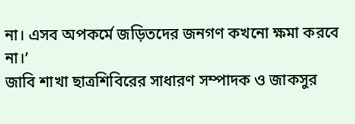না। এসব অপকর্মে জড়িতদের জনগণ কখনো ক্ষমা করবে না।’
জাবি শাখা ছাত্রশিবিরের সাধারণ সম্পাদক ও জাকসুর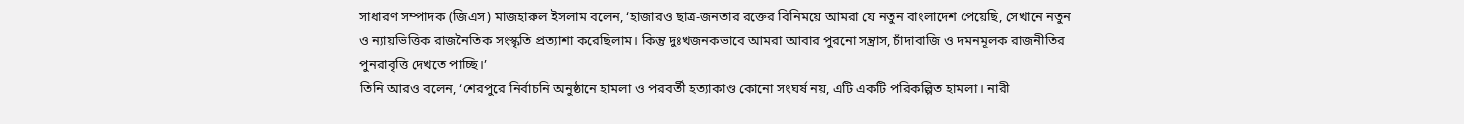সাধারণ সম্পাদক (জিএস) মাজহারুল ইসলাম বলেন, ‘হাজারও ছাত্র-জনতার রক্তের বিনিময়ে আমরা যে নতুন বাংলাদেশ পেয়েছি, সেখানে নতুন ও ন্যায়ভিত্তিক রাজনৈতিক সংস্কৃতি প্রত্যাশা করেছিলাম। কিন্তু দুঃখজনকভাবে আমরা আবার পুরনো সন্ত্রাস, চাঁদাবাজি ও দমনমূলক রাজনীতির পুনরাবৃত্তি দেখতে পাচ্ছি।’
তিনি আরও বলেন, ‘শেরপুরে নির্বাচনি অনুষ্ঠানে হামলা ও পরবর্তী হত্যাকাণ্ড কোনো সংঘর্ষ নয়, এটি একটি পরিকল্পিত হামলা। নারী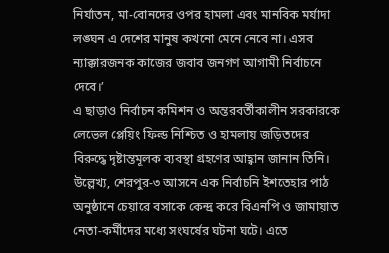নির্যাতন, মা-বোনদের ওপর হামলা এবং মানবিক মর্যাদা লঙ্ঘন এ দেশের মানুষ কখনো মেনে নেবে না। এসব ন্যাক্কারজনক কাজের জবাব জনগণ আগামী নির্বাচনে দেবে।’
এ ছাড়াও নির্বাচন কমিশন ও অন্তরবর্তীকালীন সরকারকে লেভেল প্লেয়িং ফিল্ড নিশ্চিত ও হামলায় জড়িতদের বিরুদ্ধে দৃষ্টান্তমূলক ব্যবস্থা গ্রহণের আহ্বান জানান তিনি।
উল্লেখ্য, শেরপুর-৩ আসনে এক নির্বাচনি ইশতেহার পাঠ অনুষ্ঠানে চেয়ারে বসাকে কেন্দ্র করে বিএনপি ও জামায়াত নেতা-কর্মীদের মধ্যে সংঘর্ষের ঘটনা ঘটে। এতে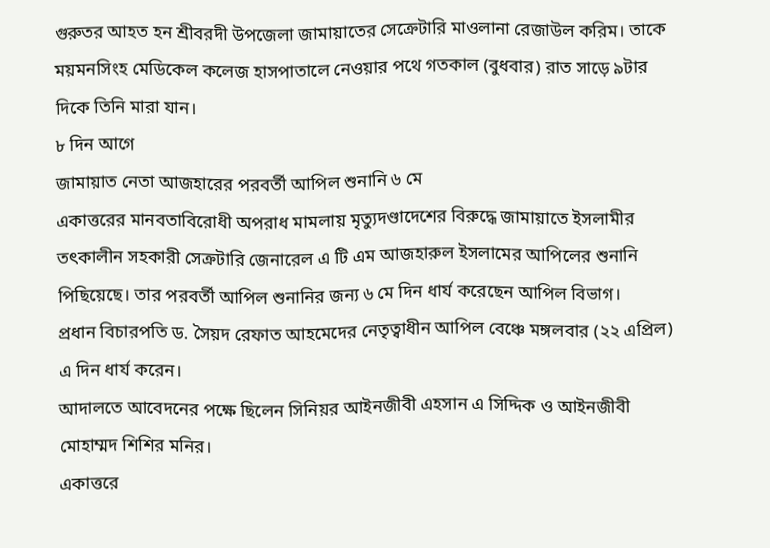গুরুতর আহত হন শ্রীবরদী উপজেলা জামায়াতের সেক্রেটারি মাওলানা রেজাউল করিম। তাকে ময়মনসিংহ মেডিকেল কলেজ হাসপাতালে নেওয়ার পথে গতকাল (বুধবার) রাত সাড়ে ৯টার দিকে তিনি মারা যান।
৮ দিন আগে
জামায়াত নেতা আজহারের পরবর্তী আপিল শুনানি ৬ মে
একাত্তরের মানবতাবিরোধী অপরাধ মামলায় মৃত্যুদণ্ডাদেশের বিরুদ্ধে জামায়াতে ইসলামীর তৎকালীন সহকারী সেক্রটারি জেনারেল এ টি এম আজহারুল ইসলামের আপিলের শুনানি পিছিয়েছে। তার পরবর্তী আপিল শুনানির জন্য ৬ মে দিন ধার্য করেছেন আপিল বিভাগ।
প্রধান বিচারপতি ড. সৈয়দ রেফাত আহমেদের নেতৃত্বাধীন আপিল বেঞ্চে মঙ্গলবার (২২ এপ্রিল) এ দিন ধার্য করেন।
আদালতে আবেদনের পক্ষে ছিলেন সিনিয়র আইনজীবী এহসান এ সিদ্দিক ও আইনজীবী মোহাম্মদ শিশির মনির।
একাত্তরে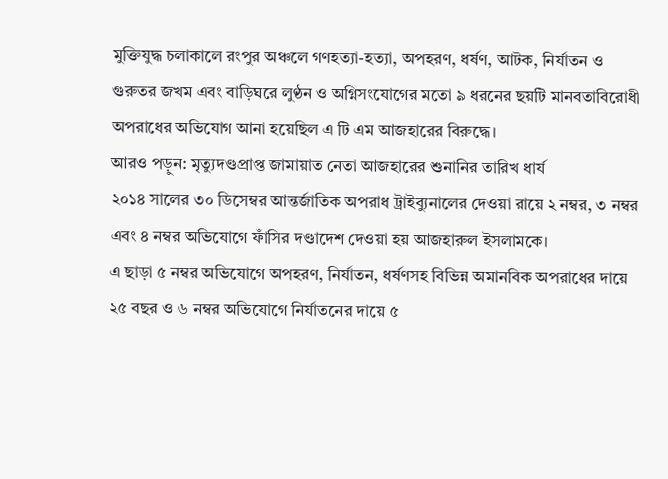মুক্তিযুদ্ধ চলাকালে রংপুর অঞ্চলে গণহত্যা-হত্যা, অপহরণ, ধর্ষণ, আটক, নির্যাতন ও গুরুতর জখম এবং বাড়িঘরে লুণ্ঠন ও অগ্নিসংযোগের মতো ৯ ধরনের ছয়টি মানবতাবিরোধী অপরাধের অভিযোগ আনা হয়েছিল এ টি এম আজহারের বিরুদ্ধে।
আরও পড়ুন: মৃত্যুদণ্ডপ্রাপ্ত জামায়াত নেতা আজহারের শুনানির তারিখ ধার্য
২০১৪ সালের ৩০ ডিসেম্বর আন্তর্জাতিক অপরাধ ট্রাইব্যুনালের দেওয়া রায়ে ২ নম্বর, ৩ নম্বর এবং ৪ নম্বর অভিযোগে ফাঁসির দণ্ডাদেশ দেওয়া হয় আজহারুল ইসলামকে।
এ ছাড়া ৫ নম্বর অভিযোগে অপহরণ, নির্যাতন, ধর্ষণসহ বিভিন্ন অমানবিক অপরাধের দায়ে ২৫ বছর ও ৬ নম্বর অভিযোগে নির্যাতনের দায়ে ৫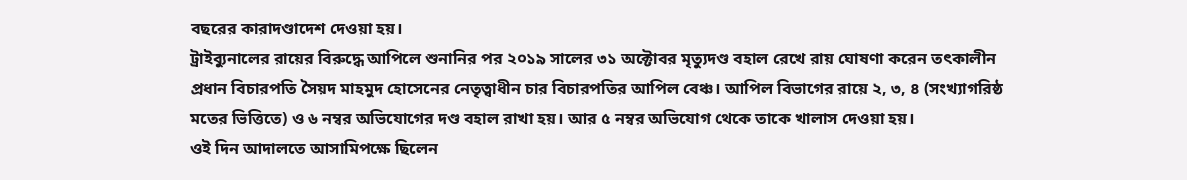বছরের কারাদণ্ডাদেশ দেওয়া হয়।
ট্রাইব্যুনালের রায়ের বিরুদ্ধে আপিলে শুনানির পর ২০১৯ সালের ৩১ অক্টোবর মৃত্যুদণ্ড বহাল রেখে রায় ঘোষণা করেন তৎকালীন প্রধান বিচারপতি সৈয়দ মাহমুদ হোসেনের নেতৃত্বাধীন চার বিচারপতির আপিল বেঞ্চ। আপিল বিভাগের রায়ে ২, ৩, ৪ (সংখ্যাগরিষ্ঠ মতের ভিত্তিতে) ও ৬ নম্বর অভিযোগের দণ্ড বহাল রাখা হয়। আর ৫ নম্বর অভিযোগ থেকে তাকে খালাস দেওয়া হয়।
ওই দিন আদালতে আসামিপক্ষে ছিলেন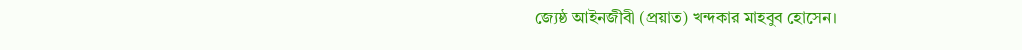জ্যেষ্ঠ আইনজীবী (প্রয়াত) খন্দকার মাহবুব হোসেন।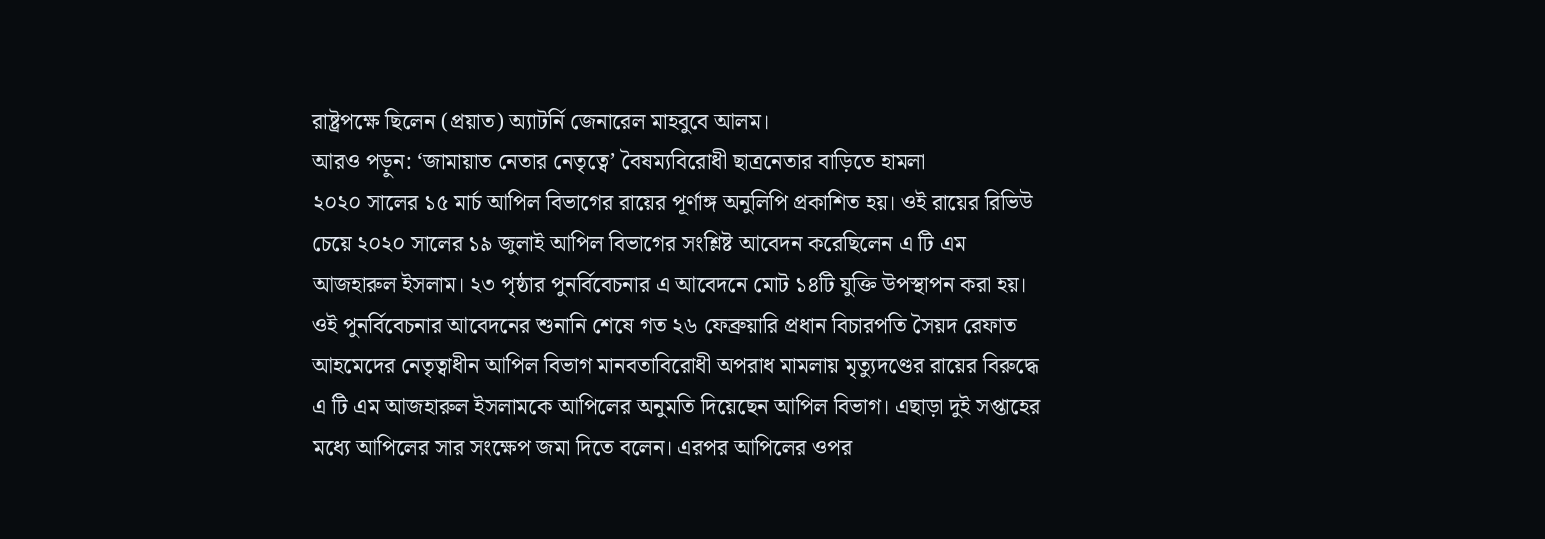রাষ্ট্রপক্ষে ছিলেন (প্রয়াত) অ্যাটর্নি জেনারেল মাহবুবে আলম।
আরও পড়ুন: ‘জামায়াত নেতার নেতৃত্বে’ বৈষম্যবিরোধী ছাত্রনেতার বাড়িতে হামলা
২০২০ সালের ১৫ মার্চ আপিল বিভাগের রায়ের পূর্ণাঙ্গ অনুলিপি প্রকাশিত হয়। ওই রায়ের রিভিউ চেয়ে ২০২০ সালের ১৯ জুলাই আপিল বিভাগের সংশ্লিষ্ট আবেদন করেছিলেন এ টি এম আজহারুল ইসলাম। ২৩ পৃষ্ঠার পুনর্বিবেচনার এ আবেদনে মোট ১৪টি যুক্তি উপস্থাপন করা হয়।
ওই পুনর্বিবেচনার আবেদনের শুনানি শেষে গত ২৬ ফেব্রুয়ারি প্রধান বিচারপতি সৈয়দ রেফাত আহমেদের নেতৃত্বাধীন আপিল বিভাগ মানবতাবিরোধী অপরাধ মামলায় মৃত্যুদণ্ডের রায়ের বিরুদ্ধে এ টি এম আজহারুল ইসলামকে আপিলের অনুমতি দিয়েছেন আপিল বিভাগ। এছাড়া দুই সপ্তাহের মধ্যে আপিলের সার সংক্ষেপ জমা দিতে বলেন। এরপর আপিলের ওপর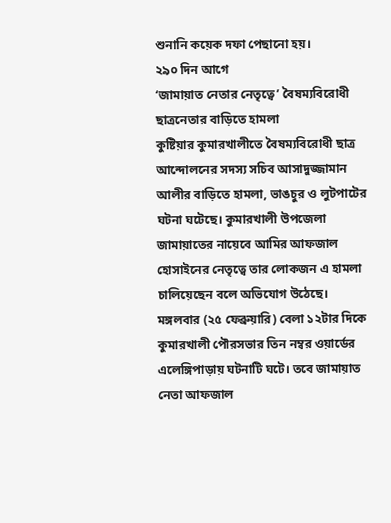শুনানি কয়েক দফা পেছানো হয়।
২৯০ দিন আগে
‘জামায়াত নেতার নেতৃত্বে’ বৈষম্যবিরোধী ছাত্রনেতার বাড়িতে হামলা
কুষ্টিয়ার কুমারখালীতে বৈষম্যবিরোধী ছাত্র আন্দোলনের সদস্য সচিব আসাদুজ্জামান আলীর বাড়িতে হামলা, ভাঙচুর ও লুটপাটের ঘটনা ঘটেছে। কুমারখালী উপজেলা জামায়াতের নায়েবে আমির আফজাল হোসাইনের নেতৃত্বে তার লোকজন এ হামলা চালিয়েছেন বলে অভিযোগ উঠেছে।
মঙ্গলবার (২৫ ফেব্রুয়ারি) বেলা ১২টার দিকে কুমারখালী পৌরসভার তিন নম্বর ওয়ার্ডের এলেঙ্গিপাড়ায় ঘটনাটি ঘটে। তবে জামায়াত নেতা আফজাল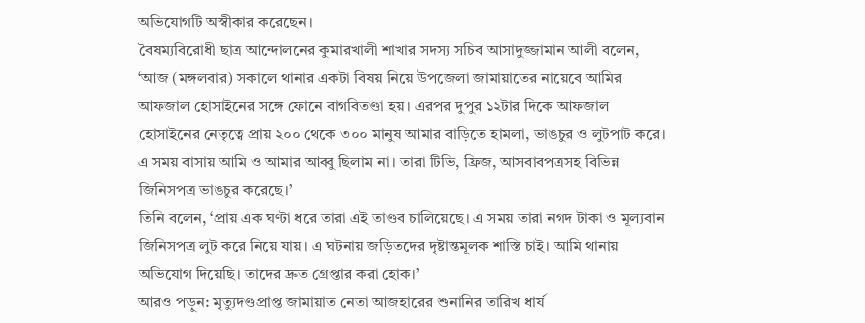অভিযোগটি অস্বীকার করেছেন।
বৈষম্যবিরোধী ছাত্র আন্দোলনের কুমারখালী শাখার সদস্য সচিব আসাদুজ্জামান আলী বলেন, ‘আজ (মঙ্গলবার) সকালে থানার একটা বিষয় নিয়ে উপজেলা জামায়াতের নায়েবে আমির আফজাল হোসাইনের সঙ্গে ফোনে বাগবিতণ্ডা হয়। এরপর দুপুর ১২টার দিকে আফজাল হোসাইনের নেতৃত্বে প্রায় ২০০ থেকে ৩০০ মানুষ আমার বাড়িতে হামলা, ভাঙচুর ও লুটপাট করে। এ সময় বাসায় আমি ও আমার আব্বু ছিলাম না। তারা টিভি, ফ্রিজ, আসবাবপত্রসহ বিভিন্ন জিনিসপত্র ভাঙচুর করেছে।’
তিনি বলেন, ‘প্রায় এক ঘণ্টা ধরে তারা এই তাণ্ডব চালিয়েছে। এ সময় তারা নগদ টাকা ও মূল্যবান জিনিসপত্র লুট করে নিয়ে যায়। এ ঘটনায় জড়িতদের দৃষ্টান্তমূলক শাস্তি চাই। আমি থানায় অভিযোগ দিয়েছি। তাদের দ্রুত গ্রেপ্তার করা হোক।’
আরও পড়ুন: মৃত্যুদণ্ডপ্রাপ্ত জামায়াত নেতা আজহারের শুনানির তারিখ ধার্য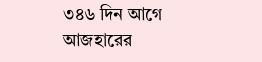৩৪৬ দিন আগে
আজহারের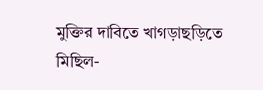মুক্তির দাবিতে খাগড়াছড়িতে মিছিল-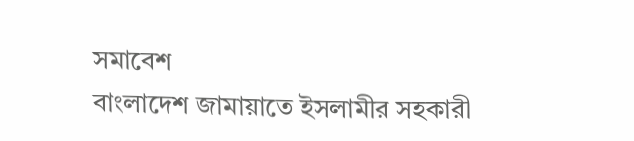সমাবেশ
বাংলাদেশ জামায়াতে ইসলামীর সহকারী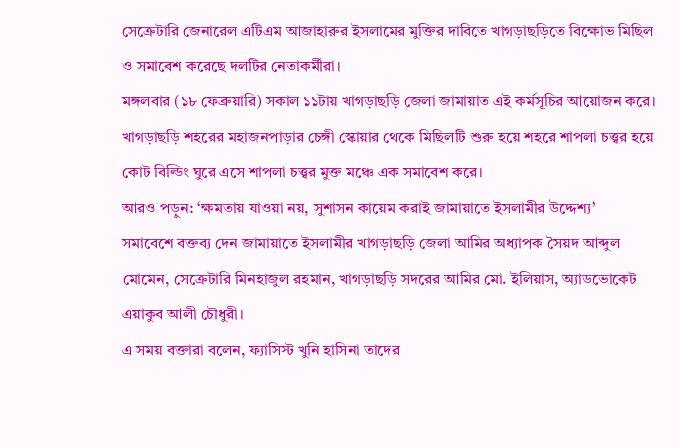সেক্রেটারি জেনারেল এটিএম আজাহারুর ইসলামের মুক্তির দাবিতে খাগড়াছড়িতে বিক্ষোভ মিছিল ও সমাবেশ করেছে দলটির নেতাকর্মীরা।
মঙ্গলবার (১৮ ফেব্রুয়ারি) সকাল ১১টায় খাগড়াছড়ি জেলা জামায়াত এই কর্মসূচির আয়োজন করে।
খাগড়াছড়ি শহরের মহাজনপাড়ার চেঙ্গী স্কোয়ার থেকে মিছিলটি শুরু হয়ে শহরে শাপলা চত্ত্বর হয়ে কোট বিল্ডিং ঘুরে এসে শাপলা চত্ত্বর মুক্ত মঞ্চে এক সমাবেশ করে।
আরও পড়ুন: ‘ক্ষমতায় যাওয়া নয়, সুশাসন কায়েম করাই জামায়াতে ইসলামীর উদ্দেশ্য’
সমাবেশে বক্তব্য দেন জামায়াতে ইসলামীর খাগড়াছড়ি জেলা আমির অধ্যাপক সৈয়দ আব্দুল মোমেন, সেক্রেটারি মিনহাজুল রহমান, খাগড়াছড়ি সদরের আমির মো. ইলিয়াস, অ্যাডভোকেট এয়াকুব আলী চৌধুরী।
এ সময় বক্তারা বলেন, ফ্যাসিস্ট খুনি হাসিনা তাদের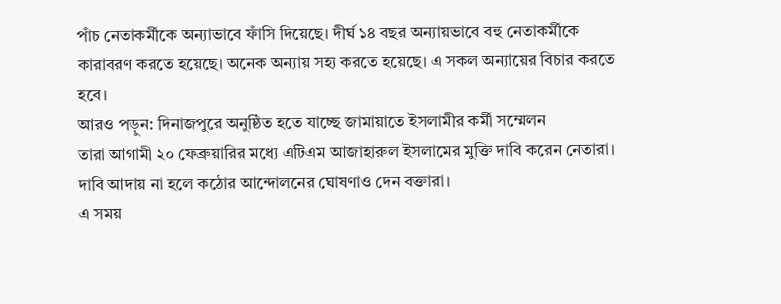পাঁচ নেতাকর্মীকে অন্যাভাবে ফাঁসি দিয়েছে। দীর্ঘ ১৪ বছর অন্যায়ভাবে বহু নেতাকর্মীকে কারাবরণ করতে হয়েছে। অনেক অন্যায় সহ্য করতে হয়েছে। এ সকল অন্যায়ের বিচার করতে হবে।
আরও পড়ুন: দিনাজপুরে অনুষ্ঠিত হতে যাচ্ছে জামায়াতে ইসলামীর কর্মী সম্মেলন
তারা আগামী ২০ ফেব্রুয়ারির মধ্যে এটিএম আজাহারুল ইসলামের মুক্তি দাবি করেন নেতারা। দাবি আদায় না হলে কঠোর আন্দোলনের ঘোষণাও দেন বক্তারা।
এ সময়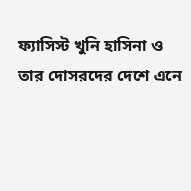ফ্যাসিস্ট খুনি হাসিনা ও তার দোসরদের দেশে এনে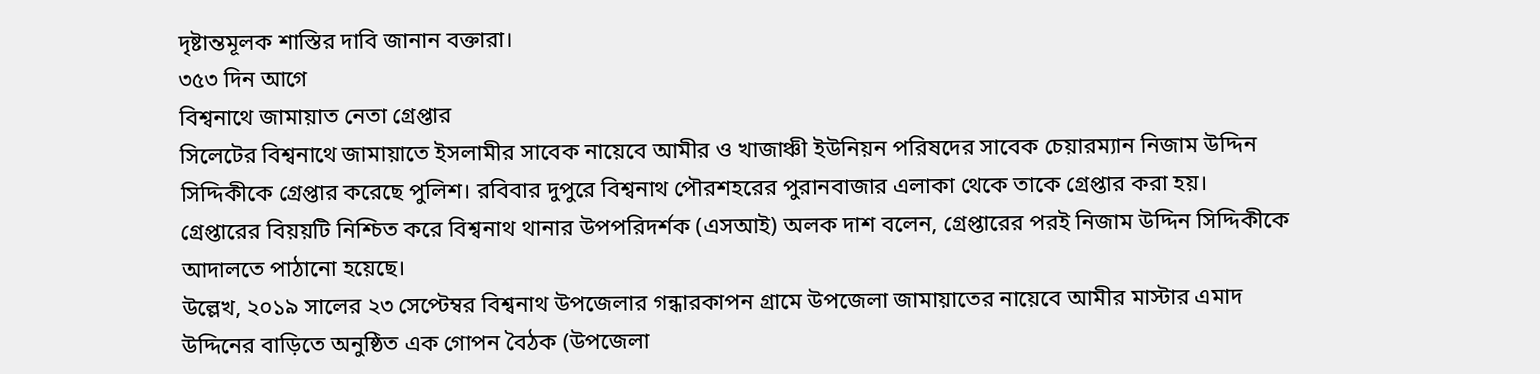দৃষ্টান্তমূলক শাস্তির দাবি জানান বক্তারা।
৩৫৩ দিন আগে
বিশ্বনাথে জামায়াত নেতা গ্রেপ্তার
সিলেটের বিশ্বনাথে জামায়াতে ইসলামীর সাবেক নায়েবে আমীর ও খাজাঞ্চী ইউনিয়ন পরিষদের সাবেক চেয়ারম্যান নিজাম উদ্দিন সিদ্দিকীকে গ্রেপ্তার করেছে পুলিশ। রবিবার দুপুরে বিশ্বনাথ পৌরশহরের পুরানবাজার এলাকা থেকে তাকে গ্রেপ্তার করা হয়।
গ্রেপ্তারের বিয়য়টি নিশ্চিত করে বিশ্বনাথ থানার উপপরিদর্শক (এসআই) অলক দাশ বলেন, গ্রেপ্তারের পরই নিজাম উদ্দিন সিদ্দিকীকে আদালতে পাঠানো হয়েছে।
উল্লেখ, ২০১৯ সালের ২৩ সেপ্টেম্বর বিশ্বনাথ উপজেলার গন্ধারকাপন গ্রামে উপজেলা জামায়াতের নায়েবে আমীর মাস্টার এমাদ উদ্দিনের বাড়িতে অনুষ্ঠিত এক গোপন বৈঠক (উপজেলা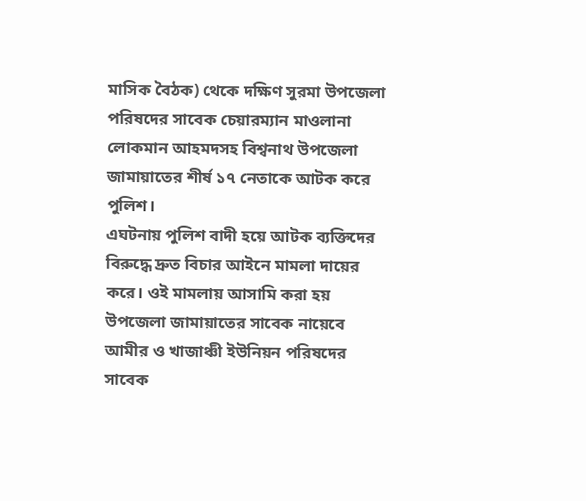মাসিক বৈঠক) থেকে দক্ষিণ সুরমা উপজেলা পরিষদের সাবেক চেয়ারম্যান মাওলানা লোকমান আহমদসহ বিশ্বনাথ উপজেলা জামায়াতের শীর্ষ ১৭ নেতাকে আটক করে পুলিশ।
এঘটনায় পুলিশ বাদী হয়ে আটক ব্যক্তিদের বিরুদ্ধে দ্রুত বিচার আইনে মামলা দায়ের করে। ওই মামলায় আসামি করা হয় উপজেলা জামায়াতের সাবেক নায়েবে আমীর ও খাজাঞ্চী ইউনিয়ন পরিষদের সাবেক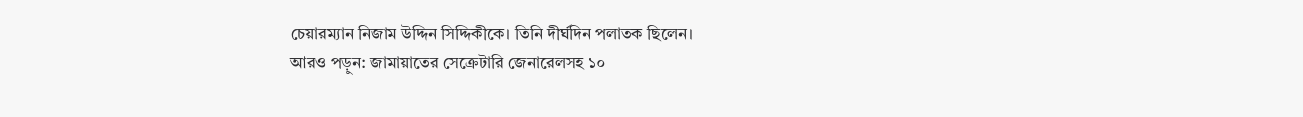চেয়ারম্যান নিজাম উদ্দিন সিদ্দিকীকে। তিনি দীর্ঘদিন পলাতক ছিলেন।
আরও পড়ুন: জামায়াতের সেক্রেটারি জেনারেলসহ ১০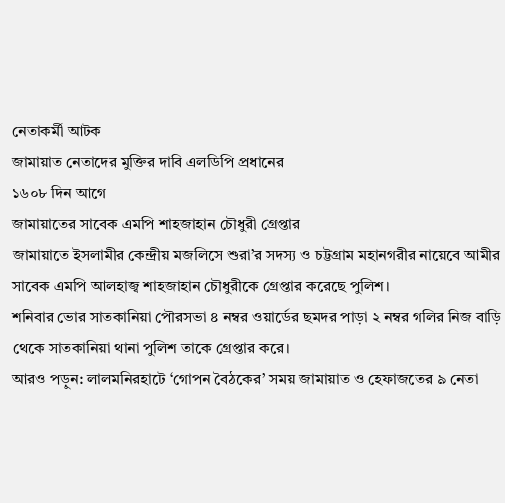নেতাকর্মী আটক
জামায়াত নেতাদের মুক্তির দাবি এলডিপি প্রধানের
১৬০৮ দিন আগে
জামায়াতের সাবেক এমপি শাহজাহান চৌধুরী গ্রেপ্তার
জামায়াতে ইসলামীর কেন্দ্রীয় মজলিসে শুরা’র সদস্য ও চট্টগ্রাম মহানগরীর নায়েবে আমীর সাবেক এমপি আলহাজ্ব শাহজাহান চৌধুরীকে গ্রেপ্তার করেছে পুলিশ।
শনিবার ভোর সাতকানিয়া পৌরসভা ৪ নম্বর ওয়ার্ডের ছমদর পাড়া ২ নম্বর গলির নিজ বাড়ি থেকে সাতকানিয়া থানা পুলিশ তাকে গ্রেপ্তার করে।
আরও পড়ুন: লালমনিরহাটে ‘গোপন বৈঠকের’ সময় জামায়াত ও হেফাজতের ৯ নেতা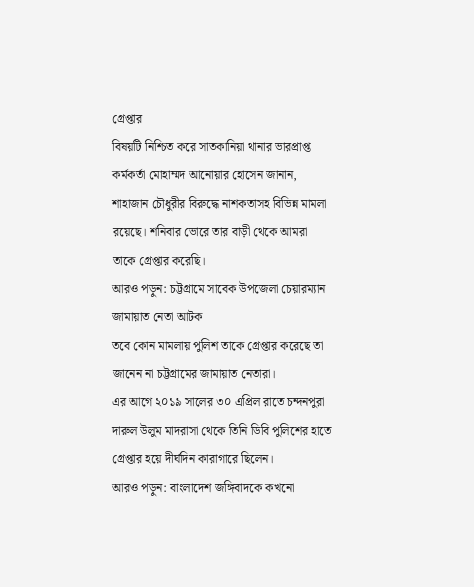গ্রেপ্তার
বিষয়টি নিশ্চিত করে সাতকানিয়া থানার ভারপ্রাপ্ত কর্মকর্তা মোহাম্মদ আনোয়ার হোসেন জানান, শাহাজান চৌধুরীর বিরুদ্ধে নাশকতাসহ বিভিন্ন মামলা রয়েছে। শনিবার ভোরে তার বাড়ী থেকে আমরা তাকে গ্রেপ্তার করেছি।
আরও পড়ুন: চট্টগ্রামে সাবেক উপজেলা চেয়ারম্যান জামায়াত নেতা আটক
তবে কোন মামলায় পুলিশ তাকে গ্রেপ্তার করেছে তা জানেন না চট্টগ্রামের জামায়াত নেতারা।
এর আগে ২০১৯ সালের ৩০ এপ্রিল রাতে চন্দনপুরা দারুল উলুম মাদরাসা থেকে তিনি ডিবি পুলিশের হাতে গ্রেপ্তার হয়ে দীর্ঘদিন কারাগারে ছিলেন।
আরও পড়ুন: বাংলাদেশ জঙ্গিবাদকে কখনো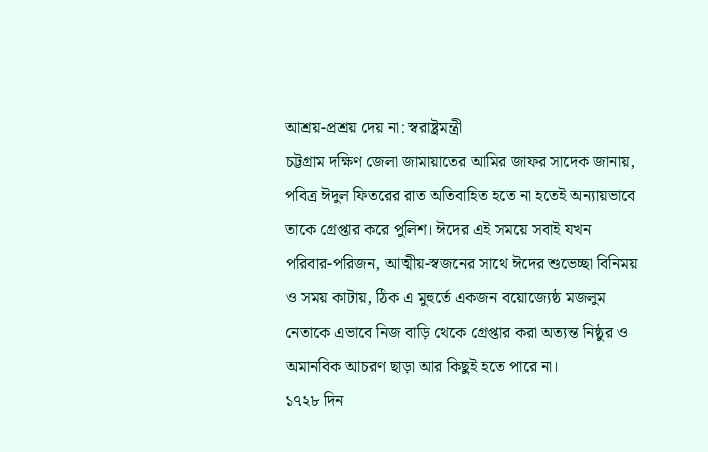আশ্রয়-প্রশ্রয় দেয় না: স্বরাষ্ট্রমন্ত্রী
চট্টগ্রাম দক্ষিণ জেলা জামায়াতের আমির জাফর সাদেক জানায়, পবিত্র ঈদুল ফিতরের রাত অতিবাহিত হতে না হতেই অন্যায়ভাবে তাকে গ্রেপ্তার করে পুলিশ। ঈদের এই সময়ে সবাই যখন পরিবার-পরিজন, আত্মীয়-স্বজনের সাথে ঈদের শুভেচ্ছা বিনিময় ও সময় কাটায়, ঠিক এ মুহুর্তে একজন বয়োজ্যেষ্ঠ মজলুম নেতাকে এভাবে নিজ বাড়ি থেকে গ্রেপ্তার করা অত্যন্ত নিষ্ঠুর ও অমানবিক আচরণ ছাড়া আর কিছুই হতে পারে না।
১৭২৮ দিন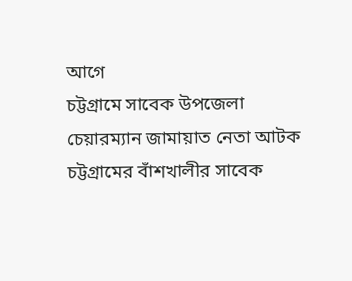আগে
চট্টগ্রামে সাবেক উপজেলা চেয়ারম্যান জামায়াত নেতা আটক
চট্টগ্রামের বাঁশখালীর সাবেক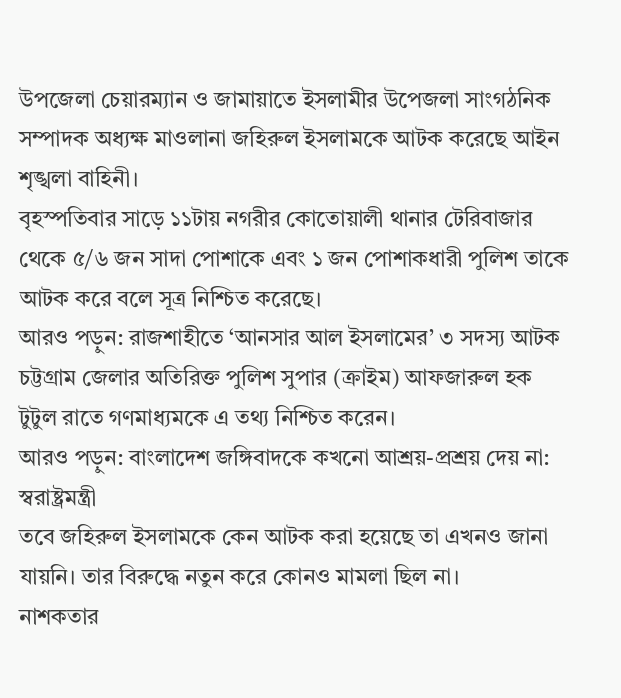উপজেলা চেয়ারম্যান ও জামায়াতে ইসলামীর উপেজলা সাংগঠনিক সম্পাদক অধ্যক্ষ মাওলানা জহিরুল ইসলামকে আটক করেছে আইন শৃঙ্খলা বাহিনী।
বৃহস্পতিবার সাড়ে ১১টায় নগরীর কোতোয়ালী থানার টেরিবাজার থেকে ৫/৬ জন সাদা পোশাকে এবং ১ জন পোশাকধারী পুলিশ তাকে আটক করে বলে সূত্র নিশ্চিত করেছে।
আরও পড়ুন: রাজশাহীতে ‘আনসার আল ইসলামের’ ৩ সদস্য আটক
চট্টগ্রাম জেলার অতিরিক্ত পুলিশ সুপার (ক্রাইম) আফজারুল হক টুটুল রাতে গণমাধ্যমকে এ তথ্য নিশ্চিত করেন।
আরও পড়ুন: বাংলাদেশ জঙ্গিবাদকে কখনো আশ্রয়-প্রশ্রয় দেয় না: স্বরাষ্ট্রমন্ত্রী
তবে জহিরুল ইসলামকে কেন আটক করা হয়েছে তা এখনও জানা যায়নি। তার বিরুদ্ধে নতুন করে কোনও মামলা ছিল না।
নাশকতার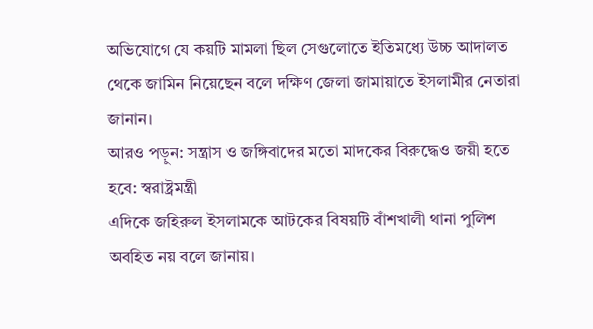অভিযোগে যে কয়টি মামলা ছিল সেগুলোতে ইতিমধ্যে উচ্চ আদালত থেকে জামিন নিয়েছেন বলে দক্ষিণ জেলা জামায়াতে ইসলামীর নেতারা জানান।
আরও পড়ুন: সন্ত্রাস ও জঙ্গিবাদের মতো মাদকের বিরুদ্ধেও জয়ী হতে হবে: স্বরাষ্ট্রমন্ত্রী
এদিকে জহিরুল ইসলামকে আটকের বিষয়টি বাঁশখালী থানা পুলিশ অবহিত নয় বলে জানায়।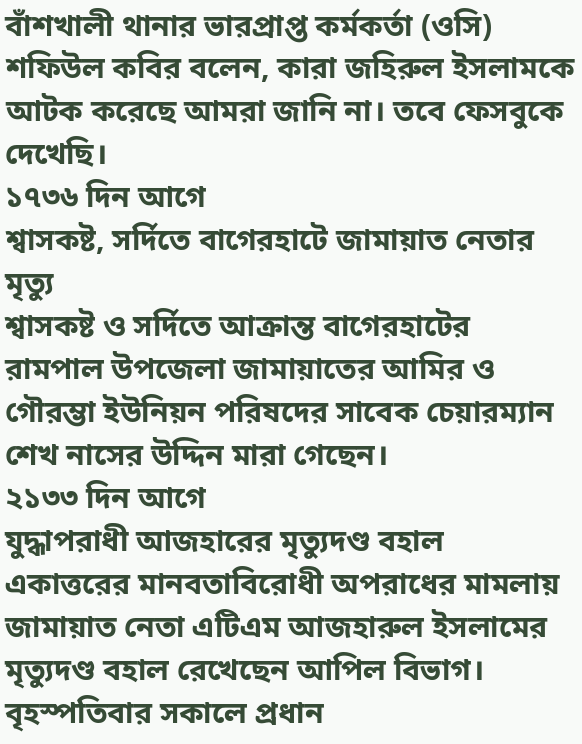বাঁশখালী থানার ভারপ্রাপ্ত কর্মকর্তা (ওসি) শফিউল কবির বলেন, কারা জহিরুল ইসলামকে আটক করেছে আমরা জানি না। তবে ফেসবুকে দেখেছি।
১৭৩৬ দিন আগে
শ্বাসকষ্ট, সর্দিতে বাগেরহাটে জামায়াত নেতার মৃত্যু
শ্বাসকষ্ট ও সর্দিতে আক্রান্ত বাগেরহাটের রামপাল উপজেলা জামায়াতের আমির ও গৌরম্ভা ইউনিয়ন পরিষদের সাবেক চেয়ারম্যান শেখ নাসের উদ্দিন মারা গেছেন।
২১৩৩ দিন আগে
যুদ্ধাপরাধী আজহারের মৃত্যুদণ্ড বহাল
একাত্তরের মানবতাবিরোধী অপরাধের মামলায় জামায়াত নেতা এটিএম আজহারুল ইসলামের মৃত্যুদণ্ড বহাল রেখেছেন আপিল বিভাগ। বৃহস্পতিবার সকালে প্রধান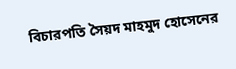বিচারপতি সৈয়দ মাহমুদ হোসেনের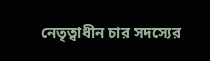নেতৃত্বাধীন চার সদস্যের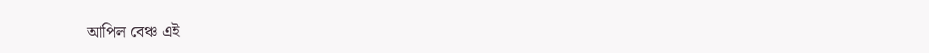আপিল বেঞ্চ এই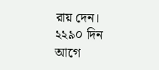রায় দেন।
২২৯০ দিন আগে